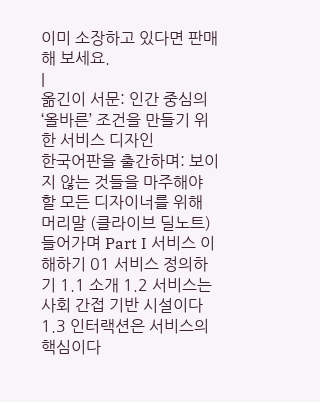이미 소장하고 있다면 판매해 보세요.
|
옮긴이 서문: 인간 중심의 ‘올바른’ 조건을 만들기 위한 서비스 디자인
한국어판을 출간하며: 보이지 않는 것들을 마주해야 할 모든 디자이너를 위해 머리말 (클라이브 딜노트) 들어가며 Part I 서비스 이해하기 01 서비스 정의하기 1.1 소개 1.2 서비스는 사회 간접 기반 시설이다 1.3 인터랙션은 서비스의 핵심이다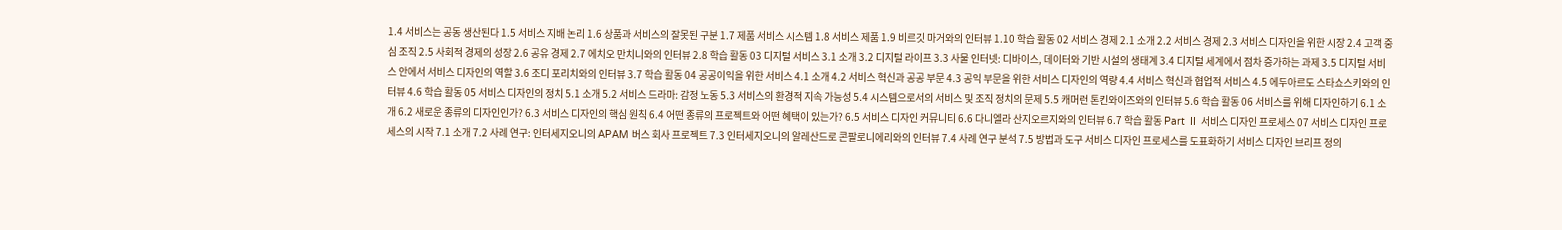1.4 서비스는 공동 생산된다 1.5 서비스 지배 논리 1.6 상품과 서비스의 잘못된 구분 1.7 제품 서비스 시스템 1.8 서비스 제품 1.9 비르깃 마거와의 인터뷰 1.10 학습 활동 02 서비스 경제 2.1 소개 2.2 서비스 경제 2.3 서비스 디자인을 위한 시장 2.4 고객 중심 조직 2.5 사회적 경제의 성장 2.6 공유 경제 2.7 에치오 만치니와의 인터뷰 2.8 학습 활동 03 디지털 서비스 3.1 소개 3.2 디지털 라이프 3.3 사물 인터넷: 디바이스, 데이터와 기반 시설의 생태계 3.4 디지털 세계에서 점차 증가하는 과제 3.5 디지털 서비스 안에서 서비스 디자인의 역할 3.6 조디 포리치와의 인터뷰 3.7 학습 활동 04 공공이익을 위한 서비스 4.1 소개 4.2 서비스 혁신과 공공 부문 4.3 공익 부문을 위한 서비스 디자인의 역량 4.4 서비스 혁신과 협업적 서비스 4.5 에두아르도 스타쇼스키와의 인터뷰 4.6 학습 활동 05 서비스 디자인의 정치 5.1 소개 5.2 서비스 드라마: 감정 노동 5.3 서비스의 환경적 지속 가능성 5.4 시스템으로서의 서비스 및 조직 정치의 문제 5.5 캐머런 톤킨와이즈와의 인터뷰 5.6 학습 활동 06 서비스를 위해 디자인하기 6.1 소개 6.2 새로운 종류의 디자인인가? 6.3 서비스 디자인의 핵심 원칙 6.4 어떤 종류의 프로젝트와 어떤 혜택이 있는가? 6.5 서비스 디자인 커뮤니티 6.6 다니엘라 산지오르지와의 인터뷰 6.7 학습 활동 Part Ⅱ 서비스 디자인 프로세스 07 서비스 디자인 프로세스의 시작 7.1 소개 7.2 사례 연구: 인터세지오니의 APAM 버스 회사 프로젝트 7.3 인터세지오니의 알레산드로 콘팔로니에리와의 인터뷰 7.4 사례 연구 분석 7.5 방법과 도구 서비스 디자인 프로세스를 도표화하기 서비스 디자인 브리프 정의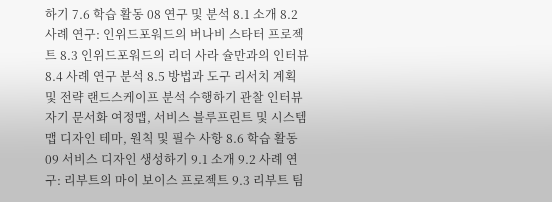하기 7.6 학습 활동 08 연구 및 분석 8.1 소개 8.2 사례 연구: 인위드포워드의 버나비 스타터 프로젝트 8.3 인위드포워드의 리더 사라 슐만과의 인터뷰 8.4 사례 연구 분석 8.5 방법과 도구 리서치 계획 및 전략 랜드스케이프 분석 수행하기 관찰 인터뷰 자기 문서화 여정맵, 서비스 블루프린트 및 시스템맵 디자인 테마, 원칙 및 필수 사항 8.6 학습 활동 09 서비스 디자인 생성하기 9.1 소개 9.2 사례 연구: 리부트의 마이 보이스 프로젝트 9.3 리부트 팀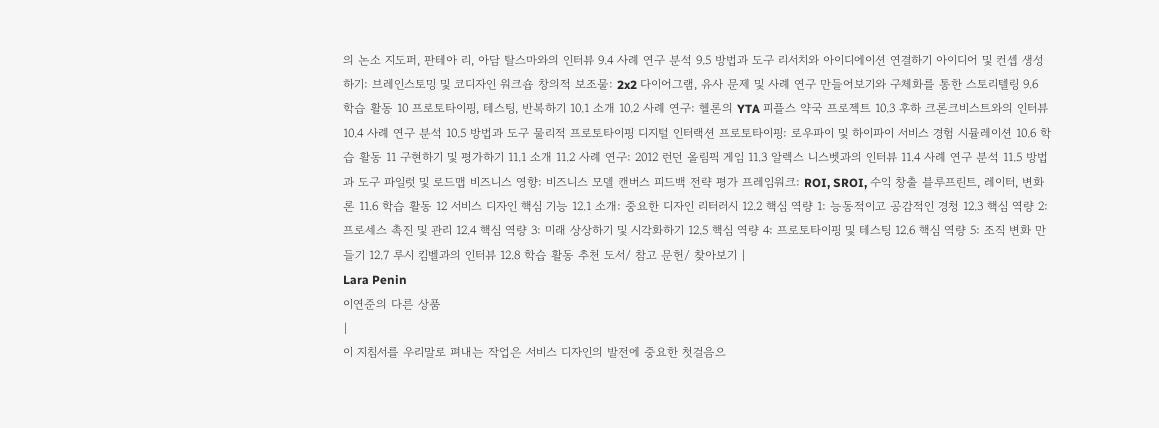의 논소 지도퍼, 판테아 리, 아담 탈스마와의 인터뷰 9.4 사례 연구 분석 9.5 방법과 도구 리서치와 아이디에이션 연결하기 아이디어 및 컨셉 생성하기: 브레인스토밍 및 코디자인 워크숍 창의적 보조물: 2x2 다이어그램, 유사 문제 및 사례 연구 만들어보기와 구체화를 통한 스토리텔링 9.6 학습 활동 10 프로토타이핑, 테스팅, 반복하기 10.1 소개 10.2 사례 연구: 헬론의 YTA 피플스 약국 프로젝트 10.3 후하 크론크비스트와의 인터뷰 10.4 사례 연구 분석 10.5 방법과 도구 물리적 프로토타이핑 디지털 인터랙션 프로토타이핑: 로우파이 및 하이파이 서비스 경험 시뮬레이션 10.6 학습 활동 11 구현하기 및 평가하기 11.1 소개 11.2 사례 연구: 2012 런던 올림픽 게임 11.3 알렉스 니스벳과의 인터뷰 11.4 사례 연구 분석 11.5 방법과 도구 파일럿 및 로드맵 비즈니스 영향: 비즈니스 모델 캔버스 피드백 전략 평가 프레임워크: ROI, SROI, 수익 창출 블루프린트, 레이터, 변화론 11.6 학습 활동 12 서비스 디자인 핵심 기능 12.1 소개: 중요한 디자인 리터러시 12.2 핵심 역량 1: 능동적이고 공감적인 경청 12.3 핵심 역량 2: 프로세스 촉진 및 관리 12.4 핵심 역량 3: 미래 상상하기 및 시각화하기 12.5 핵심 역량 4: 프로토타이핑 및 테스팅 12.6 핵심 역량 5: 조직 변화 만들기 12.7 루시 킴벨과의 인터뷰 12.8 학습 활동 추천 도서/ 참고 문헌/ 찾아보기 |
Lara Penin
이연준의 다른 상품
|
이 지침서를 우리말로 펴내는 작업은 서비스 디자인의 발전에 중요한 첫걸음으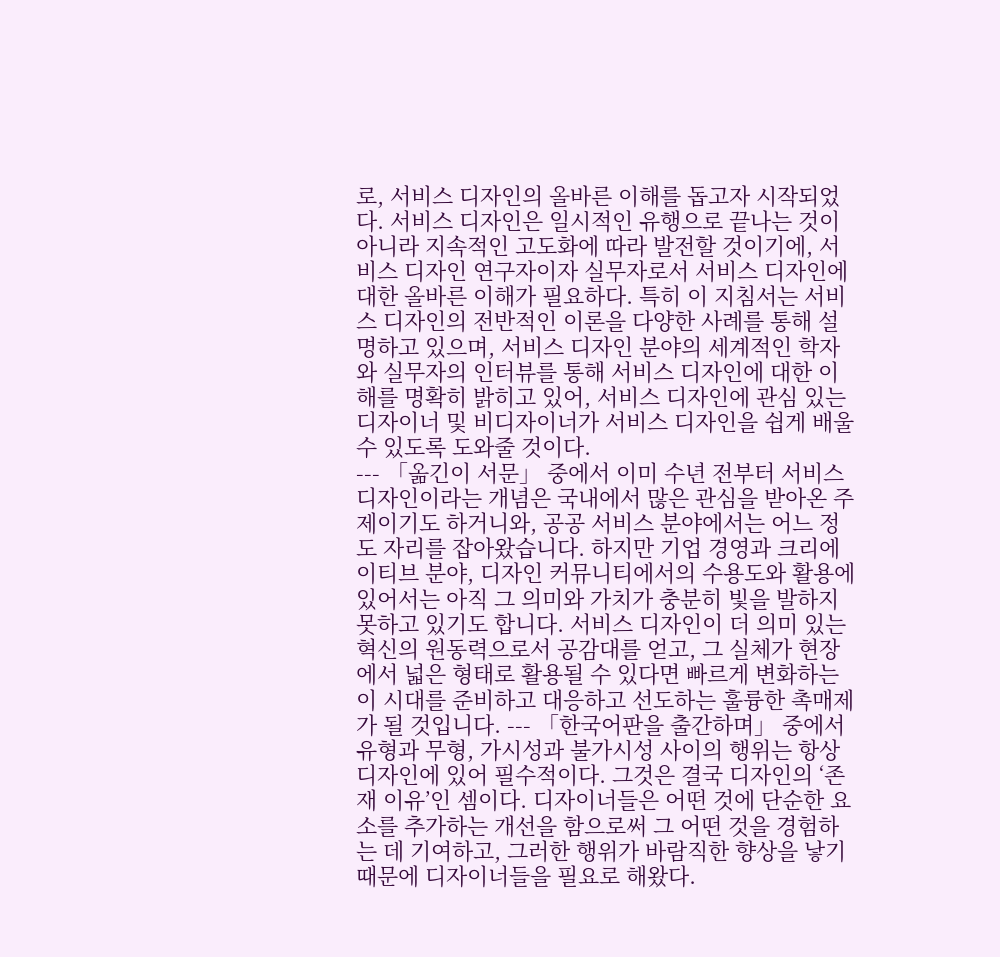로, 서비스 디자인의 올바른 이해를 돕고자 시작되었다. 서비스 디자인은 일시적인 유행으로 끝나는 것이 아니라 지속적인 고도화에 따라 발전할 것이기에, 서비스 디자인 연구자이자 실무자로서 서비스 디자인에 대한 올바른 이해가 필요하다. 특히 이 지침서는 서비스 디자인의 전반적인 이론을 다양한 사례를 통해 설명하고 있으며, 서비스 디자인 분야의 세계적인 학자와 실무자의 인터뷰를 통해 서비스 디자인에 대한 이해를 명확히 밝히고 있어, 서비스 디자인에 관심 있는 디자이너 및 비디자이너가 서비스 디자인을 쉽게 배울 수 있도록 도와줄 것이다.
--- 「옮긴이 서문」 중에서 이미 수년 전부터 서비스 디자인이라는 개념은 국내에서 많은 관심을 받아온 주제이기도 하거니와, 공공 서비스 분야에서는 어느 정도 자리를 잡아왔습니다. 하지만 기업 경영과 크리에이티브 분야, 디자인 커뮤니티에서의 수용도와 활용에 있어서는 아직 그 의미와 가치가 충분히 빛을 발하지 못하고 있기도 합니다. 서비스 디자인이 더 의미 있는 혁신의 원동력으로서 공감대를 얻고, 그 실체가 현장에서 넓은 형태로 활용될 수 있다면 빠르게 변화하는 이 시대를 준비하고 대응하고 선도하는 훌륭한 촉매제가 될 것입니다. --- 「한국어판을 출간하며」 중에서 유형과 무형, 가시성과 불가시성 사이의 행위는 항상 디자인에 있어 필수적이다. 그것은 결국 디자인의 ‘존재 이유’인 셈이다. 디자이너들은 어떤 것에 단순한 요소를 추가하는 개선을 함으로써 그 어떤 것을 경험하는 데 기여하고, 그러한 행위가 바람직한 향상을 낳기 때문에 디자이너들을 필요로 해왔다.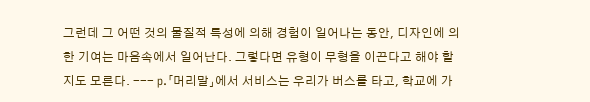그런데 그 어떤 것의 물질적 특성에 의해 경험이 일어나는 동안, 디자인에 의한 기여는 마음속에서 일어난다. 그렇다면 유형이 무형을 이끈다고 해야 할지도 모른다. --- p.「머리말」에서 서비스는 우리가 버스를 타고, 학교에 가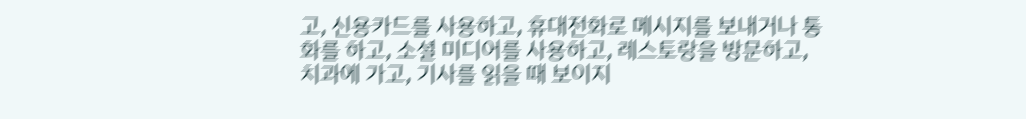고, 신용카드를 사용하고, 휴대전화로 메시지를 보내거나 통화를 하고, 소셜 미디어를 사용하고, 레스토랑을 방문하고, 치과에 가고, 기사를 읽을 때 보이지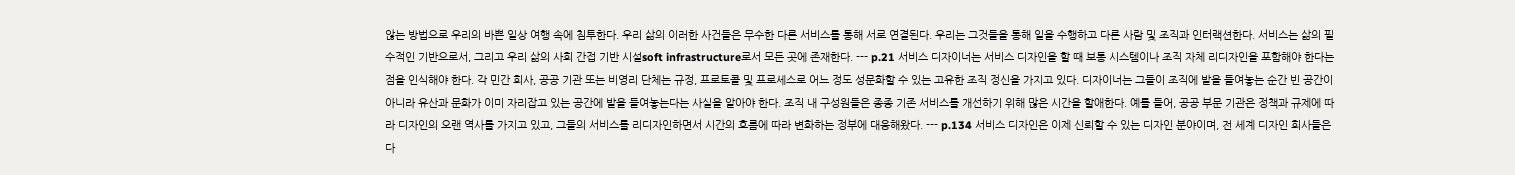않는 방법으로 우리의 바쁜 일상 여행 속에 침투한다. 우리 삶의 이러한 사건들은 무수한 다른 서비스를 통해 서로 연결된다. 우리는 그것들을 통해 일을 수행하고 다른 사람 및 조직과 인터랙션한다. 서비스는 삶의 필수적인 기반으로서, 그리고 우리 삶의 사회 간접 기반 시설soft infrastructure로서 모든 곳에 존재한다. --- p.21 서비스 디자이너는 서비스 디자인을 할 때 보통 시스템이나 조직 자체 리디자인을 포함해야 한다는 점을 인식해야 한다. 각 민간 회사, 공공 기관 또는 비영리 단체는 규정, 프로토콜 및 프로세스로 어느 정도 성문화할 수 있는 고유한 조직 정신을 가지고 있다. 디자이너는 그들이 조직에 발을 들여놓는 순간 빈 공간이 아니라 유산과 문화가 이미 자리잡고 있는 공간에 발을 들여놓는다는 사실을 알아야 한다. 조직 내 구성원들은 종종 기존 서비스를 개선하기 위해 많은 시간을 할애한다. 예를 들어, 공공 부문 기관은 정책과 규제에 따라 디자인의 오랜 역사를 가지고 있고, 그들의 서비스를 리디자인하면서 시간의 흐름에 따라 변화하는 정부에 대응해왔다. --- p.134 서비스 디자인은 이제 신뢰할 수 있는 디자인 분야이며, 전 세계 디자인 회사들은 다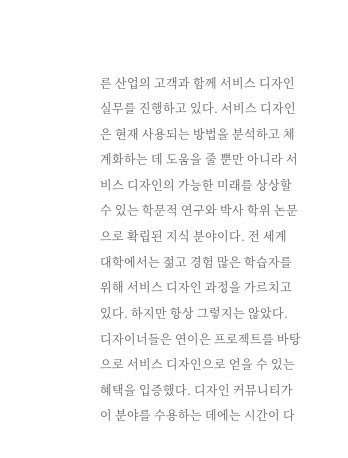른 산업의 고객과 함께 서비스 디자인 실무를 진행하고 있다. 서비스 디자인은 현재 사용되는 방법을 분석하고 체계화하는 데 도움을 줄 뿐만 아니라 서비스 디자인의 가능한 미래를 상상할 수 있는 학문적 연구와 박사 학위 논문으로 확립된 지식 분야이다. 전 세계 대학에서는 젊고 경험 많은 학습자를 위해 서비스 디자인 과정을 가르치고 있다. 하지만 항상 그렇지는 않았다. 디자이너들은 연이은 프로젝트를 바탕으로 서비스 디자인으로 얻을 수 있는 혜택을 입증했다. 디자인 커뮤니티가 이 분야를 수용하는 데에는 시간이 다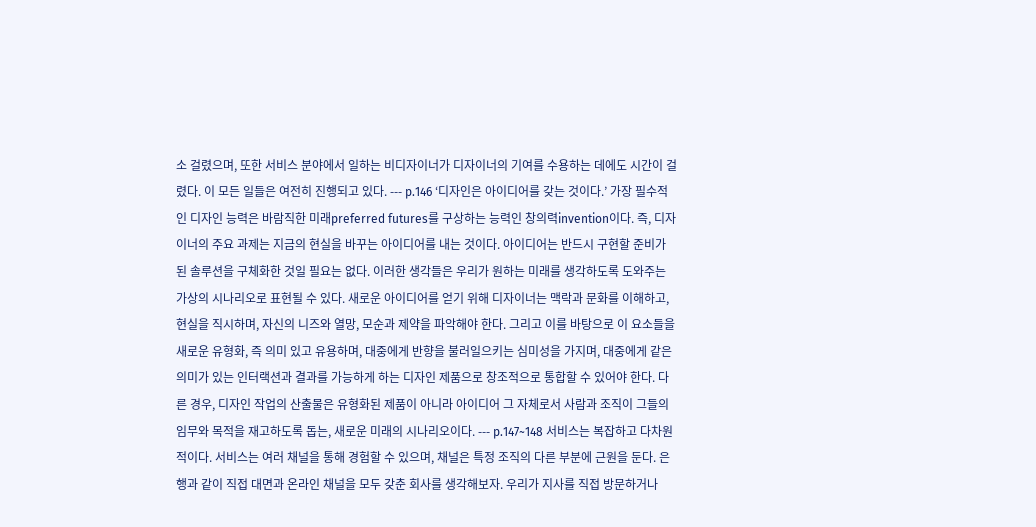소 걸렸으며, 또한 서비스 분야에서 일하는 비디자이너가 디자이너의 기여를 수용하는 데에도 시간이 걸렸다. 이 모든 일들은 여전히 진행되고 있다. --- p.146 ‘디자인은 아이디어를 갖는 것이다.’ 가장 필수적인 디자인 능력은 바람직한 미래preferred futures를 구상하는 능력인 창의력invention이다. 즉, 디자이너의 주요 과제는 지금의 현실을 바꾸는 아이디어를 내는 것이다. 아이디어는 반드시 구현할 준비가 된 솔루션을 구체화한 것일 필요는 없다. 이러한 생각들은 우리가 원하는 미래를 생각하도록 도와주는 가상의 시나리오로 표현될 수 있다. 새로운 아이디어를 얻기 위해 디자이너는 맥락과 문화를 이해하고, 현실을 직시하며, 자신의 니즈와 열망, 모순과 제약을 파악해야 한다. 그리고 이를 바탕으로 이 요소들을 새로운 유형화, 즉 의미 있고 유용하며, 대중에게 반향을 불러일으키는 심미성을 가지며, 대중에게 같은 의미가 있는 인터랙션과 결과를 가능하게 하는 디자인 제품으로 창조적으로 통합할 수 있어야 한다. 다른 경우, 디자인 작업의 산출물은 유형화된 제품이 아니라 아이디어 그 자체로서 사람과 조직이 그들의 임무와 목적을 재고하도록 돕는, 새로운 미래의 시나리오이다. --- p.147~148 서비스는 복잡하고 다차원적이다. 서비스는 여러 채널을 통해 경험할 수 있으며, 채널은 특정 조직의 다른 부분에 근원을 둔다. 은행과 같이 직접 대면과 온라인 채널을 모두 갖춘 회사를 생각해보자. 우리가 지사를 직접 방문하거나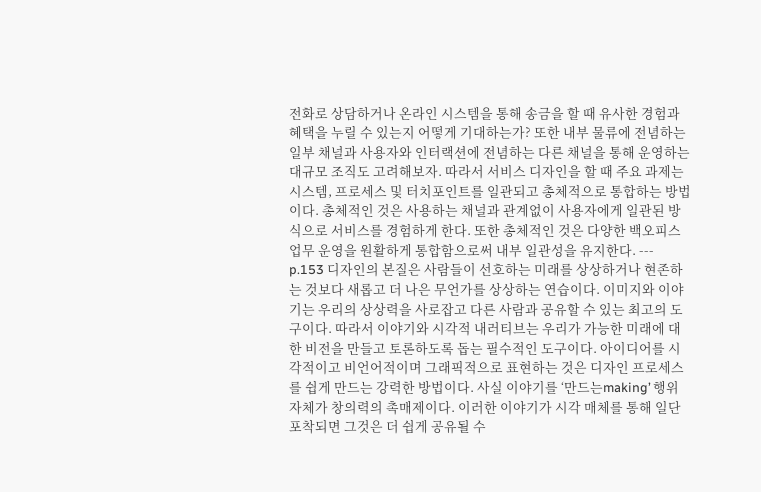전화로 상담하거나 온라인 시스템을 통해 송금을 할 때 유사한 경험과 혜택을 누릴 수 있는지 어떻게 기대하는가? 또한 내부 물류에 전념하는 일부 채널과 사용자와 인터랙션에 전념하는 다른 채널을 통해 운영하는 대규모 조직도 고려해보자. 따라서 서비스 디자인을 할 때 주요 과제는 시스템, 프로세스 및 터치포인트를 일관되고 총체적으로 통합하는 방법이다. 총체적인 것은 사용하는 채널과 관계없이 사용자에게 일관된 방식으로 서비스를 경험하게 한다. 또한 총체적인 것은 다양한 백오피스 업무 운영을 원활하게 통합함으로써 내부 일관성을 유지한다. --- p.153 디자인의 본질은 사람들이 선호하는 미래를 상상하거나 현존하는 것보다 새롭고 더 나은 무언가를 상상하는 연습이다. 이미지와 이야기는 우리의 상상력을 사로잡고 다른 사람과 공유할 수 있는 최고의 도구이다. 따라서 이야기와 시각적 내러티브는 우리가 가능한 미래에 대한 비전을 만들고 토론하도록 돕는 필수적인 도구이다. 아이디어를 시각적이고 비언어적이며 그래픽적으로 표현하는 것은 디자인 프로세스를 쉽게 만드는 강력한 방법이다. 사실 이야기를 ‘만드는making’ 행위 자체가 창의력의 촉매제이다. 이러한 이야기가 시각 매체를 통해 일단 포착되면 그것은 더 쉽게 공유될 수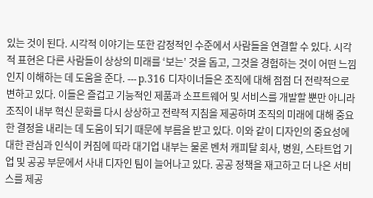있는 것이 된다. 시각적 이야기는 또한 감정적인 수준에서 사람들을 연결할 수 있다. 시각적 표현은 다른 사람들이 상상의 미래를 ‘보는’ 것을 돕고, 그것을 경험하는 것이 어떤 느낌인지 이해하는 데 도움을 준다. --- p.316 디자이너들은 조직에 대해 점점 더 전략적으로 변하고 있다. 이들은 즐겁고 기능적인 제품과 소프트웨어 및 서비스를 개발할 뿐만 아니라 조직이 내부 혁신 문화를 다시 상상하고 전략적 지침을 제공하며 조직의 미래에 대해 중요한 결정을 내리는 데 도움이 되기 때문에 부름을 받고 있다. 이와 같이 디자인의 중요성에 대한 관심과 인식이 커짐에 따라 대기업 내부는 물론 벤처 캐피탈 회사, 병원, 스타트업 기업 및 공공 부문에서 사내 디자인 팀이 늘어나고 있다. 공공 정책을 재고하고 더 나은 서비스를 제공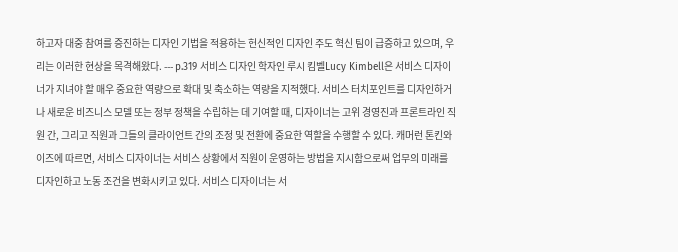하고자 대중 참여를 증진하는 디자인 기법을 적용하는 헌신적인 디자인 주도 혁신 팀이 급증하고 있으며, 우리는 이러한 현상을 목격해왔다. --- p.319 서비스 디자인 학자인 루시 킴벨Lucy Kimbell은 서비스 디자이너가 지녀야 할 매우 중요한 역량으로 확대 및 축소하는 역량을 지적했다. 서비스 터치포인트를 디자인하거나 새로운 비즈니스 모델 또는 정부 정책을 수립하는 데 기여할 때, 디자이너는 고위 경영진과 프론트라인 직원 간, 그리고 직원과 그들의 클라이언트 간의 조정 및 전환에 중요한 역할을 수행할 수 있다. 캐머런 톤킨와이즈에 따르면, 서비스 디자이너는 서비스 상황에서 직원이 운영하는 방법을 지시함으로써 업무의 미래를 디자인하고 노동 조건을 변화시키고 있다. 서비스 디자이너는 서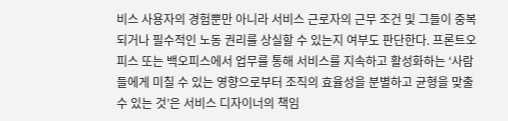비스 사용자의 경험뿐만 아니라 서비스 근로자의 근무 조건 및 그들이 중복되거나 필수적인 노동 권리를 상실할 수 있는지 여부도 판단한다. 프론트오피스 또는 백오피스에서 업무를 통해 서비스를 지속하고 활성화하는 ‘사람들에게 미칠 수 있는 영향으로부터 조직의 효율성을 분별하고 균형을 맞출 수 있는 것’은 서비스 디자이너의 책임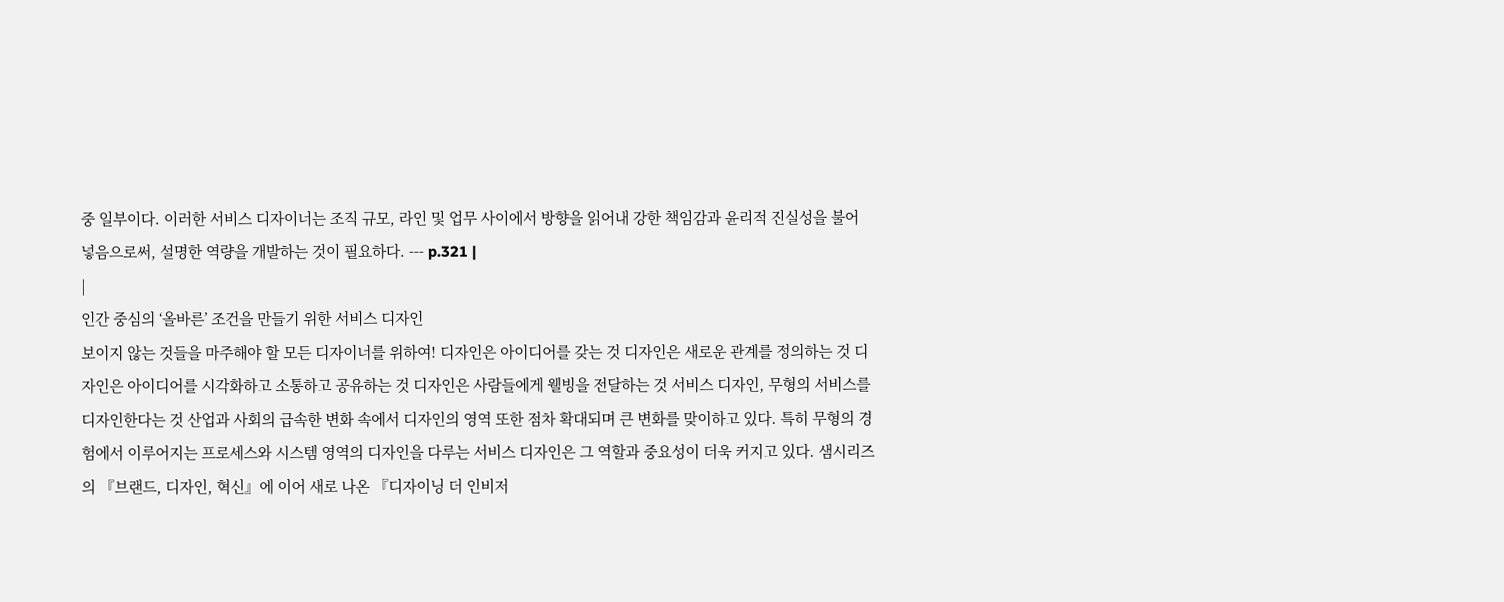중 일부이다. 이러한 서비스 디자이너는 조직 규모, 라인 및 업무 사이에서 방향을 읽어내 강한 책임감과 윤리적 진실성을 불어 넣음으로써, 설명한 역량을 개발하는 것이 필요하다. --- p.321 |
|
인간 중심의 ‘올바른’ 조건을 만들기 위한 서비스 디자인
보이지 않는 것들을 마주해야 할 모든 디자이너를 위하여! 디자인은 아이디어를 갖는 것 디자인은 새로운 관계를 정의하는 것 디자인은 아이디어를 시각화하고 소통하고 공유하는 것 디자인은 사람들에게 웰빙을 전달하는 것 서비스 디자인, 무형의 서비스를 디자인한다는 것 산업과 사회의 급속한 변화 속에서 디자인의 영역 또한 점차 확대되며 큰 변화를 맞이하고 있다. 특히 무형의 경험에서 이루어지는 프로세스와 시스템 영역의 디자인을 다루는 서비스 디자인은 그 역할과 중요성이 더욱 커지고 있다. 샘시리즈의 『브랜드, 디자인, 혁신』에 이어 새로 나온 『디자이닝 더 인비저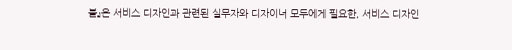블』은 서비스 디자인과 관련된 실무자와 디자이너 모두에게 필요한, 서비스 디자인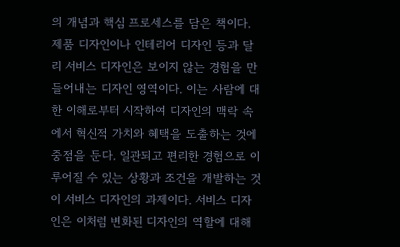의 개념과 핵심 프로세스를 담은 책이다. 제품 디자인이나 인테리어 디자인 등과 달리 서비스 디자인은 보이지 않는 경험을 만들어내는 디자인 영역이다. 이는 사람에 대한 이해로부터 시작하여 디자인의 맥락 속에서 혁신적 가치와 혜택을 도출하는 것에 중점을 둔다. 일관되고 편리한 경험으로 이루어질 수 있는 상황과 조건을 개발하는 것이 서비스 디자인의 과제이다. 서비스 디자인은 이처럼 변화된 디자인의 역할에 대해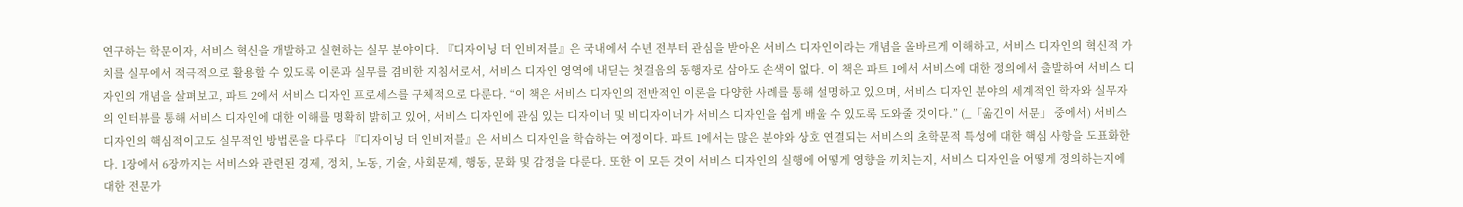연구하는 학문이자, 서비스 혁신을 개발하고 실현하는 실무 분야이다. 『디자이닝 더 인비저블』은 국내에서 수년 전부터 관심을 받아온 서비스 디자인이라는 개념을 올바르게 이해하고, 서비스 디자인의 혁신적 가치를 실무에서 적극적으로 활용할 수 있도록 이론과 실무를 겸비한 지침서로서, 서비스 디자인 영역에 내딛는 첫걸음의 동행자로 삼아도 손색이 없다. 이 책은 파트 1에서 서비스에 대한 정의에서 출발하여 서비스 디자인의 개념을 살펴보고, 파트 2에서 서비스 디자인 프로세스를 구체적으로 다룬다. “이 책은 서비스 디자인의 전반적인 이론을 다양한 사례를 통해 설명하고 있으며, 서비스 디자인 분야의 세계적인 학자와 실무자의 인터뷰를 통해 서비스 디자인에 대한 이해를 명확히 밝히고 있어, 서비스 디자인에 관심 있는 디자이너 및 비디자이너가 서비스 디자인을 쉽게 배울 수 있도록 도와줄 것이다.” (_「옮긴이 서문」 중에서) 서비스 디자인의 핵심적이고도 실무적인 방법론을 다루다 『디자이닝 더 인비저블』은 서비스 디자인을 학습하는 여정이다. 파트 1에서는 많은 분야와 상호 연결되는 서비스의 초학문적 특성에 대한 핵심 사항을 도표화한다. 1장에서 6장까지는 서비스와 관련된 경제, 정치, 노동, 기술, 사회문제, 행동, 문화 및 감정을 다룬다. 또한 이 모든 것이 서비스 디자인의 실행에 어떻게 영향을 끼치는지, 서비스 디자인을 어떻게 정의하는지에 대한 전문가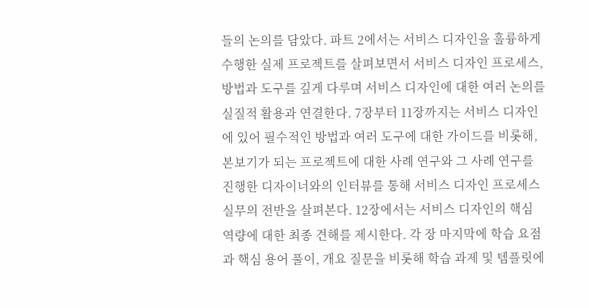들의 논의를 담았다. 파트 2에서는 서비스 디자인을 훌륭하게 수행한 실제 프로젝트를 살펴보면서 서비스 디자인 프로세스, 방법과 도구를 깊게 다루며 서비스 디자인에 대한 여러 논의를 실질적 활용과 연결한다. 7장부터 11장까지는 서비스 디자인에 있어 필수적인 방법과 여러 도구에 대한 가이드를 비롯해, 본보기가 되는 프로젝트에 대한 사례 연구와 그 사례 연구를 진행한 디자이너와의 인터뷰를 통해 서비스 디자인 프로세스 실무의 전반을 살펴본다. 12장에서는 서비스 디자인의 핵심 역량에 대한 최종 견해를 제시한다. 각 장 마지막에 학습 요점과 핵심 용어 풀이, 개요 질문을 비롯해 학습 과제 및 템플릿에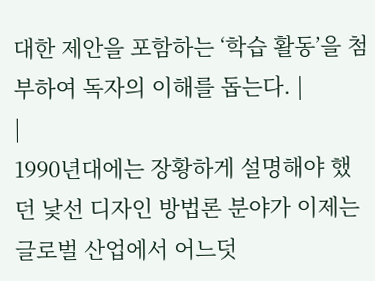대한 제안을 포함하는 ‘학습 활동’을 첨부하여 독자의 이해를 돕는다. |
|
1990년대에는 장황하게 설명해야 했던 낯선 디자인 방법론 분야가 이제는 글로벌 산업에서 어느덧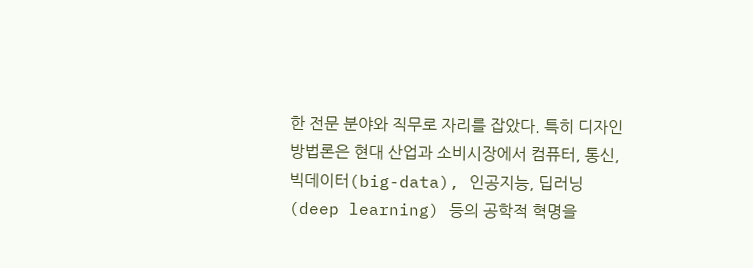한 전문 분야와 직무로 자리를 잡았다. 특히 디자인 방법론은 현대 산업과 소비시장에서 컴퓨터, 통신, 빅데이터(big-data), 인공지능, 딥러닝(deep learning) 등의 공학적 혁명을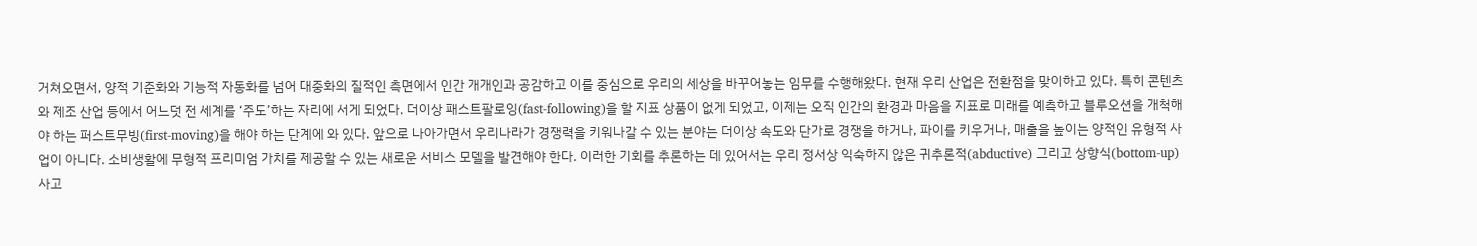거쳐오면서, 양적 기준화와 기능적 자동화를 넘어 대중화의 질적인 측면에서 인간 개개인과 공감하고 이를 중심으로 우리의 세상을 바꾸어놓는 임무를 수행해왔다. 현재 우리 산업은 전환점을 맞이하고 있다. 특히 콘텐츠와 제조 산업 등에서 어느덧 전 세계를 ‘주도’하는 자리에 서게 되었다. 더이상 패스트팔로잉(fast-following)을 할 지표 상품이 없게 되었고, 이제는 오직 인간의 환경과 마음을 지표로 미래를 예측하고 블루오션을 개척해야 하는 퍼스트무빙(first-moving)을 해야 하는 단계에 와 있다. 앞으로 나아가면서 우리나라가 경쟁력을 키워나갈 수 있는 분야는 더이상 속도와 단가로 경쟁을 하거나, 파이를 키우거나, 매출을 높이는 양적인 유형적 사업이 아니다. 소비생활에 무형적 프리미엄 가치를 제공할 수 있는 새로운 서비스 모델을 발견해야 한다. 이러한 기회를 추론하는 데 있어서는 우리 정서상 익숙하지 않은 귀추론적(abductive) 그리고 상향식(bottom-up) 사고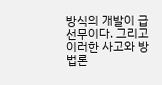방식의 개발이 급선무이다. 그리고 이러한 사고와 방법론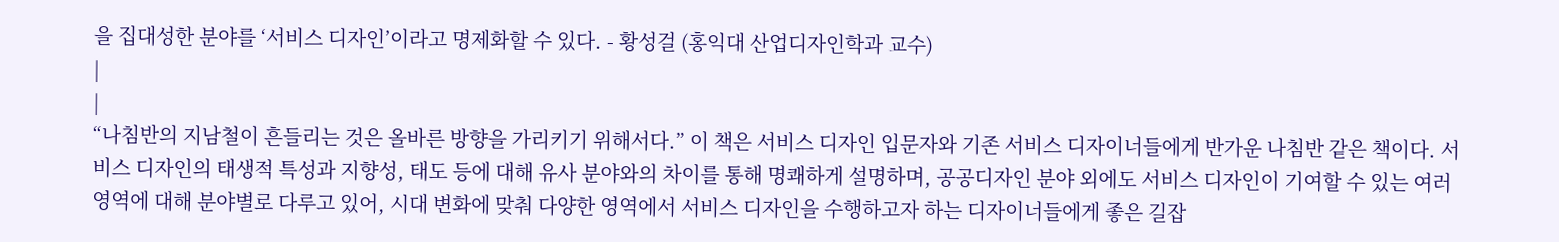을 집대성한 분야를 ‘서비스 디자인’이라고 명제화할 수 있다. - 황성걸 (홍익대 산업디자인학과 교수)
|
|
“나침반의 지남철이 흔들리는 것은 올바른 방향을 가리키기 위해서다.” 이 책은 서비스 디자인 입문자와 기존 서비스 디자이너들에게 반가운 나침반 같은 책이다. 서비스 디자인의 태생적 특성과 지향성, 태도 등에 대해 유사 분야와의 차이를 통해 명쾌하게 설명하며, 공공디자인 분야 외에도 서비스 디자인이 기여할 수 있는 여러 영역에 대해 분야별로 다루고 있어, 시대 변화에 맞춰 다양한 영역에서 서비스 디자인을 수행하고자 하는 디자이너들에게 좋은 길잡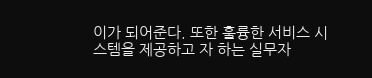이가 되어준다. 또한 훌륭한 서비스 시스템을 제공하고 자 하는 실무자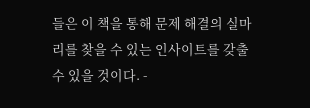들은 이 책을 통해 문제 해결의 실마리를 찾을 수 있는 인사이트를 갖출 수 있을 것이다. -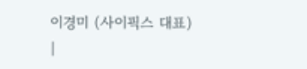이경미 (사이픽스 대표)
|